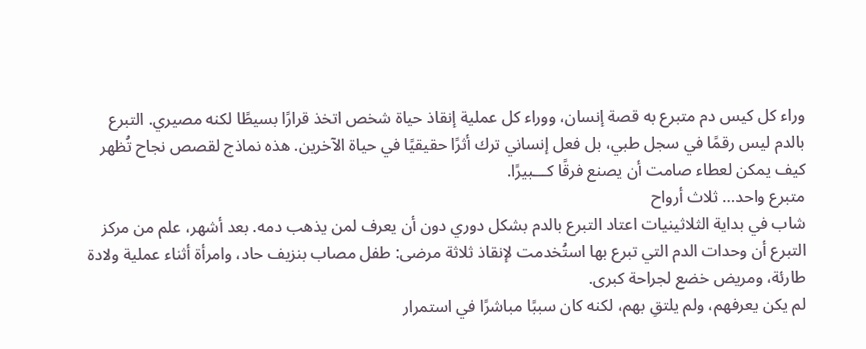وراء كل كيس دم متبرع به قصة إنسان، ووراء كل عملية إنقاذ حياة شخص اتخذ قرارًا بسيطًا لكنه مصيري. التبرع بالدم ليس رقمًا في سجل طبي، بل فعل إنساني ترك أثرًا حقيقيًا في حياة الآخرين. هذه نماذج لقصص نجاح تُظهر كيف يمكن لعطاء صامت أن يصنع فرقًا كـــبيرًا.
متبرع واحد… ثلاث أرواح
شاب في بداية الثلاثينيات اعتاد التبرع بالدم بشكل دوري دون أن يعرف لمن يذهب دمه. بعد أشهر، علم من مركز التبرع أن وحدات الدم التي تبرع بها استُخدمت لإنقاذ ثلاثة مرضى: طفل مصاب بنزيف حاد، وامرأة أثناء عملية ولادة طارئة، ومريض خضع لجراحة كبرى.
لم يكن يعرفهم، ولم يلتقِ بهم، لكنه كان سببًا مباشرًا في استمرار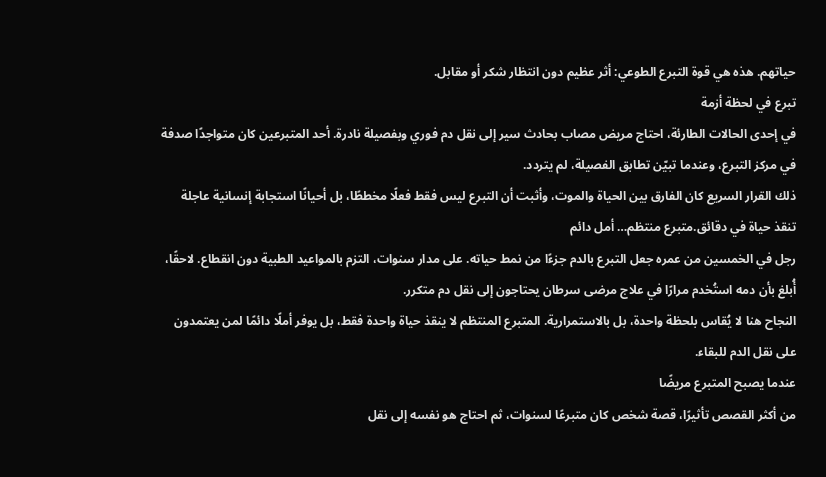حياتهم. هذه هي قوة التبرع الطوعي: أثر عظيم دون انتظار شكر أو مقابل.
تبرع في لحظة أزمة
في إحدى الحالات الطارئة، احتاج مريض مصاب بحادث سير إلى نقل دم فوري وبفصيلة نادرة. أحد المتبرعين كان متواجدًا صدفة في مركز التبرع، وعندما تبيّن تطابق الفصيلة، لم يتردد.
ذلك القرار السريع كان الفارق بين الحياة والموت، وأثبت أن التبرع ليس فقط فعلًا مخططًا، بل أحيانًا استجابة إنسانية عاجلة تنقذ حياة في دقائق.متبرع منتظم… أمل دائم
رجل في الخمسين من عمره جعل التبرع بالدم جزءًا من نمط حياته. على مدار سنوات، التزم بالمواعيد الطبية دون انقطاع. لاحقًا، أُبلغ بأن دمه استُخدم مرارًا في علاج مرضى سرطان يحتاجون إلى نقل دم متكرر.
النجاح هنا لا يُقاس بلحظة واحدة، بل بالاستمرارية. المتبرع المنتظم لا ينقذ حياة واحدة فقط، بل يوفر أملًا دائمًا لمن يعتمدون على نقل الدم للبقاء.
عندما يصبح المتبرع مريضًا
من أكثر القصص تأثيرًا، قصة شخص كان متبرعًا لسنوات، ثم احتاج هو نفسه إلى نقل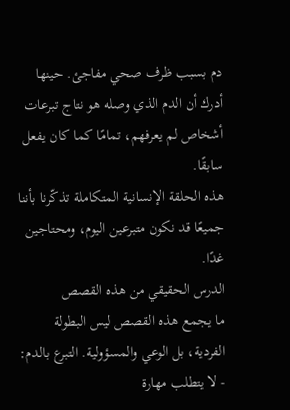دم بسبب ظرف صحي مفاجئ. حينها أدرك أن الدم الذي وصله هو نتاج تبرعات أشخاص لم يعرفهم، تمامًا كما كان يفعل سابقًا.
هذه الحلقة الإنسانية المتكاملة تذكّرنا بأننا جميعًا قد نكون متبرعين اليوم، ومحتاجين غدًا.
الدرس الحقيقي من هذه القصص
ما يجمع هذه القصص ليس البطولة الفردية، بل الوعي والمسؤولية. التبرع بالدم:
- لا يتطلب مهارة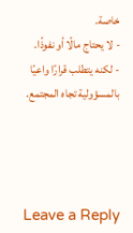خاصة.
- لا يحتاج مالًا أو نفوذًا.
- لكنه يتطلب قرارًا واعيًا بالمسؤولية تجاه المجتمع.




Leave a Reply